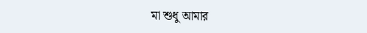মা শুধু আমার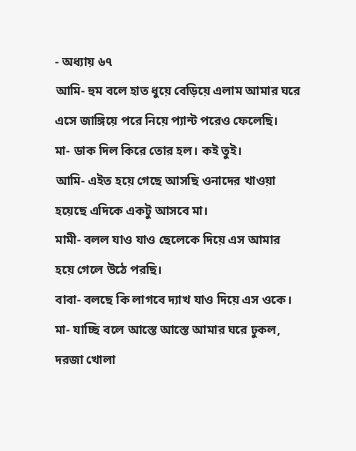- অধ্যায় ৬৭
আমি- হুম বলে হাত ধুয়ে বেড়িয়ে এলাম আমার ঘরে এসে জাঙ্গিয়ে পরে নিয়ে প্যান্ট পরেও ফেলেছি।
মা- ডাক দিল কিরে তোর হল। কই তুই।
আমি- এইত হয়ে গেছে আসছি ওনাদের খাওয়া হয়েছে এদিকে একটু আসবে মা।
মামী- বলল যাও যাও ছেলেকে দিয়ে এস আমার হয়ে গেলে উঠে পরছি।
বাবা- বলছে কি লাগবে দ্যাখ যাও দিয়ে এস ওকে।
মা- যাচ্ছি বলে আস্তে আস্তে আমার ঘরে ঢুকল, দরজা খোলা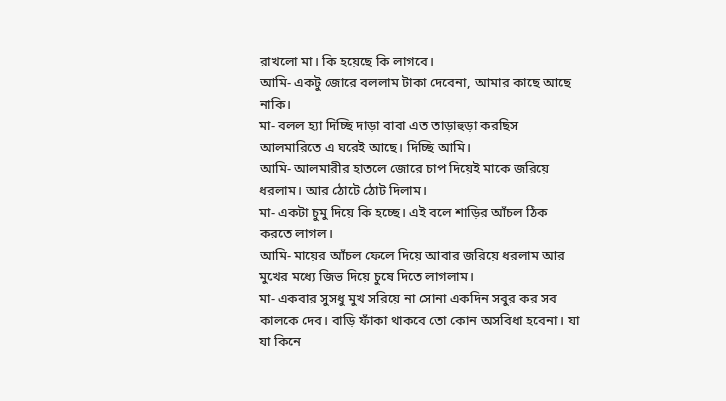রাখলো মা। কি হয়েছে কি লাগবে।
আমি- একটু জোরে বললাম টাকা দেবেনা, আমার কাছে আছে নাকি।
মা- বলল হ্যা দিচ্ছি দাড়া বাবা এত তাড়াহুড়া করছিস আলমারিতে এ ঘরেই আছে। দিচ্ছি আমি।
আমি- আলমারীর হাতলে জোরে চাপ দিয়েই মাকে জরিয়ে ধরলাম। আর ঠোটে ঠোট দিলাম।
মা- একটা চুমু দিয়ে কি হচ্ছে। এই বলে শাড়ির আঁচল ঠিক করতে লাগল।
আমি- মায়ের আঁচল ফেলে দিয়ে আবার জরিয়ে ধরলাম আর মুখের মধ্যে জিভ দিয়ে চুষে দিতে লাগলাম।
মা- একবার সুসধু মুখ সরিয়ে না সোনা একদিন সবুর কর সব কালকে দেব। বাড়ি ফাঁকা থাকবে তো কোন অসবিধা হবেনা। যা যা কিনে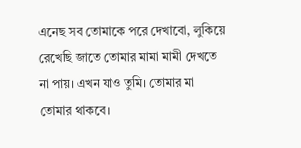এনেছ সব তোমাকে পরে দেখাবো, লুকিয়ে রেখেছি জাতে তোমার মামা মামী দেখতে না পায়। এখন যাও তুমি। তোমার মা তোমার থাকবে।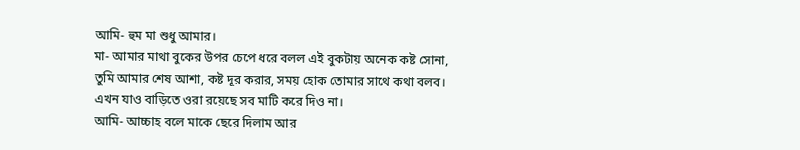আমি- হুম মা শুধু আমার।
মা- আমার মাথা বুকের উপর চেপে ধরে বলল এই বুকটায় অনেক কষ্ট সোনা, তুমি আমার শেষ আশা, কষ্ট দূর করার, সময় হোক তোমার সাথে কথা বলব। এখন যাও বাড়িতে ওরা রয়েছে সব মাটি করে দিও না।
আমি- আচ্চাহ বলে মাকে ছেরে দিলাম আর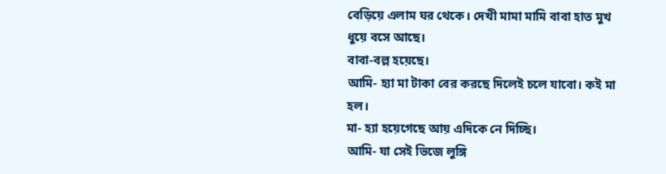বেড়িয়ে এলাম ঘর থেকে। দেখী মামা মামি বাবা হাত মুখ ধুয়ে বসে আছে।
বাবা-বল্ল হয়েছে।
আমি- হ্যা মা টাকা বের করছে দিলেই চলে যাবো। কই মা হল।
মা- হ্যা হয়েগেছে আয় এদিকে নে দিচ্ছি।
আমি- যা সেই ভিজে লুঙ্গি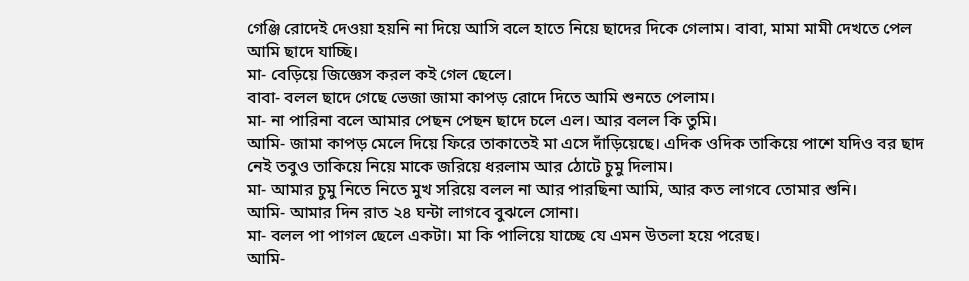গেঞ্জি রোদেই দেওয়া হয়নি না দিয়ে আসি বলে হাতে নিয়ে ছাদের দিকে গেলাম। বাবা, মামা মামী দেখতে পেল আমি ছাদে যাচ্ছি।
মা- বেড়িয়ে জিজ্ঞেস করল কই গেল ছেলে।
বাবা- বলল ছাদে গেছে ভেজা জামা কাপড় রোদে দিতে আমি শুনতে পেলাম।
মা- না পারিনা বলে আমার পেছন পেছন ছাদে চলে এল। আর বলল কি তুমি।
আমি- জামা কাপড় মেলে দিয়ে ফিরে তাকাতেই মা এসে দাঁড়িয়েছে। এদিক ওদিক তাকিয়ে পাশে যদিও বর ছাদ নেই তবুও তাকিয়ে নিয়ে মাকে জরিয়ে ধরলাম আর ঠোটে চুমু দিলাম।
মা- আমার চুমু নিতে নিতে মুখ সরিয়ে বলল না আর পারছিনা আমি, আর কত লাগবে তোমার শুনি।
আমি- আমার দিন রাত ২৪ ঘন্টা লাগবে বুঝলে সোনা।
মা- বলল পা পাগল ছেলে একটা। মা কি পালিয়ে যাচ্ছে যে এমন উতলা হয়ে পরেছ।
আমি-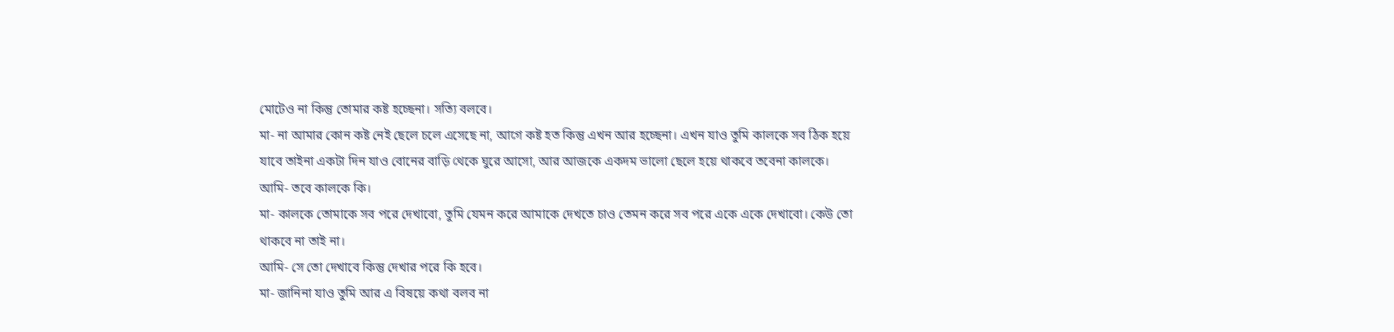মোটেও না কিন্তু তোমার কষ্ট হচ্ছেনা। সত্যি বলবে।
মা- না আমার কোন কষ্ট নেই ছেলে চলে এসেছে না, আগে কষ্ট হত কিন্তু এখন আর হচ্ছেনা। এখন যাও তুমি কালকে সব ঠিক হয়ে যাবে তাইনা একটা দিন যাও বোনের বাড়ি থেকে ঘুরে আসো, আর আজকে একদম ভালো ছেলে হয়ে থাকবে তবেনা কালকে।
আমি- তবে কালকে কি।
মা- কালকে তোমাকে সব পরে দেখাবো, তুমি যেমন করে আমাকে দেখতে চাও তেমন করে সব পরে একে একে দেখাবো। কেউ তো থাকবে না তাই না।
আমি- সে তো দেখাবে কিন্তু দেখার পরে কি হবে।
মা- জানিনা যাও তুমি আর এ বিষয়ে কথা বলব না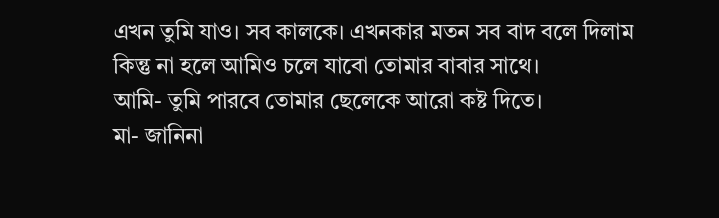এখন তুমি যাও। সব কালকে। এখনকার মতন সব বাদ বলে দিলাম কিন্তু না হলে আমিও চলে যাবো তোমার বাবার সাথে।
আমি- তুমি পারবে তোমার ছেলেকে আরো কষ্ট দিতে।
মা- জানিনা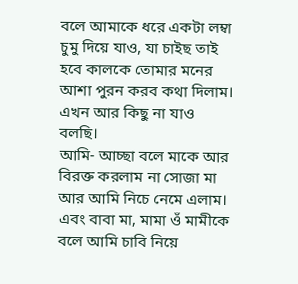বলে আমাকে ধরে একটা লম্বা চুমু দিয়ে যাও, যা চাইছ তাই হবে কালকে তোমার মনের আশা পুরন করব কথা দিলাম। এখন আর কিছু না যাও বলছি।
আমি- আচ্ছা বলে মাকে আর বিরক্ত করলাম না সোজা মা আর আমি নিচে নেমে এলাম। এবং বাবা মা, মামা ওঁ মামীকে বলে আমি চাবি নিয়ে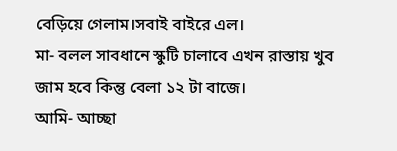বেড়িয়ে গেলাম।সবাই বাইরে এল।
মা- বলল সাবধানে স্কুটি চালাবে এখন রাস্তায় খুব জাম হবে কিন্তু বেলা ১২ টা বাজে।
আমি- আচ্ছা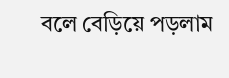বলে বেড়িয়ে পড়লাম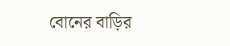বোনের বাড়ির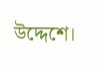উদ্দেশে।